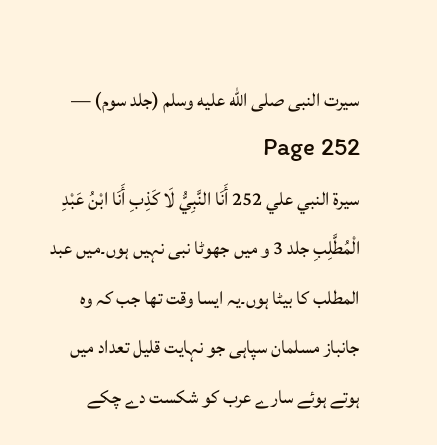سیرت النبی صلى الله عليه وسلم (جلد سوم) — Page 252
سيرة النبي علي 252 أَنَا النَّبِيُّ لَا كَذِبِ أَنَا ابْنُ عَبْدِ الْمُطَّلِبِ جلد 3 و میں جھوٹا نبی نہیں ہوں۔میں عبد المطلب کا بیٹا ہوں۔یہ ایسا وقت تھا جب کہ وہ جانباز مسلمان سپاہی جو نہایت قلیل تعداد میں ہوتے ہوئے سارے عرب کو شکست دے چکے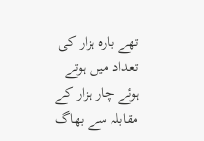تھے بارہ ہزار کی تعداد میں ہوتے ہوئے چار ہزار کے مقابلہ سے بھاگ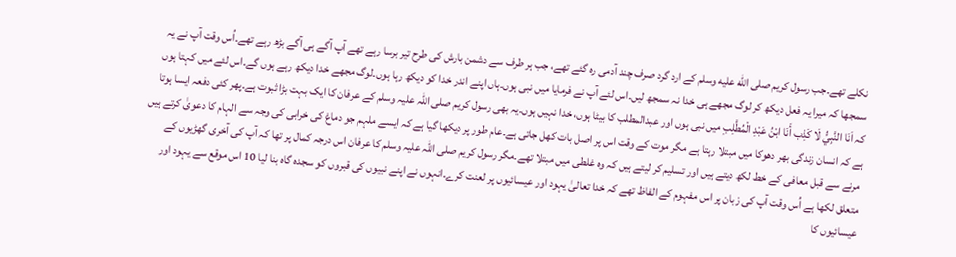نکلے تھے۔جب رسول کریم صلى الله عليه وسلم کے ارد گرد صرف چند آدمی رہ گئے تھے، جب ہر طرف سے دشمن بارش کی طرح تیر برسا رہے تھے آپ آگے ہی آگے بڑھ رہے تھے۔اُس وقت آپ نے یہ سمجھا کہ میرا یہ فعل دیکھ کر لوگ مجھے ہی خدا نہ سمجھ لیں۔اس لئے آپ نے فرمایا میں نبی ہوں۔ہاں اپنے اندر خدا کو دیکھ رہا ہوں۔لوگ مجھے خدا دیکھ رہے ہوں گے۔اس لئے میں کہتا ہوں کہ اَنَا النَّبِيُّ لَا كَذِب أَنَا ابْنُ عَبْدِ الْمُطَّلِبِ میں نبی ہوں اور عبدالمطلب کا بیٹا ہوں، خدا نہیں ہوں۔یہ بھی رسول کریم صلی اللہ علیہ وسلم کے عرفان کا ایک بہت بڑا ثبوت ہے۔پھر کئی دفعہ ایسا ہوتا ہے کہ انسان زندگی بھر دھوکا میں مبتلا رہتا ہے مگر موت کے وقت اس پر اصل بات کھل جاتی ہے۔عام طور پر دیکھا گیا ہے کہ ایسے ملہم جو دماغ کی خرابی کی وجہ سے الہام کا دعویٰ کرتے ہیں مرنے سے قبل معافی کے خط لکھ دیتے ہیں اور تسلیم کر لیتے ہیں کہ وہ غلطی میں مبتلا تھے۔مگر رسول کریم صلی اللہ علیہ وسلم کا عرفان اس درجہ کمال پر تھا کہ آپ کی آخری گھڑیوں کے متعلق لکھا ہے اُس وقت آپ کی زبان پر اس مفہوم کے الفاظ تھے کہ خدا تعالیٰ یہود اور عیسائیوں پر لعنت کرے۔انہوں نے اپنے نبیوں کی قبروں کو سجدہ گاہ بنا لیا 10 اس موقع سے یہود اور عیسائیوں کا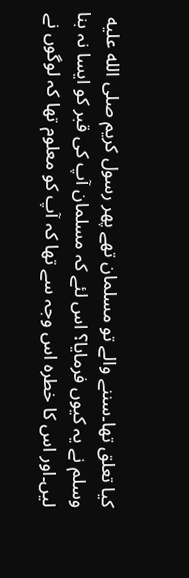کیا تعلق تھا۔سننے والے تو مسلمان تھے پھر رسول کریم صلى الله عليه وسلم نے یہ کیوں فرمایا؟ اس لئے کہ مسلمان آپ کی قبر کو ایسا نہ بنا لیں۔اور اس کا خطرہ اس وجہ سے تھا کہ آپ کو معلوم تھا کہ لوگوں نے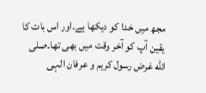مجھ میں خدا کو دیکھا ہے۔اور اس بات کا یقین آپ کو آخر وقت میں بھی تھا۔صلى الله غرض رسول کریم و عرفان الہی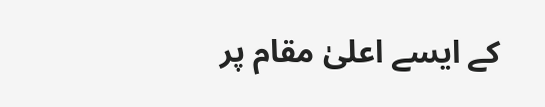کے ایسے اعلیٰ مقام پر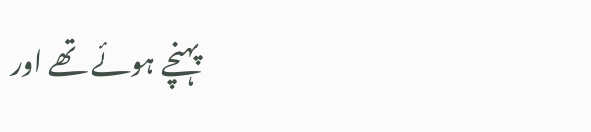پہنچے ہوئے تھے اور